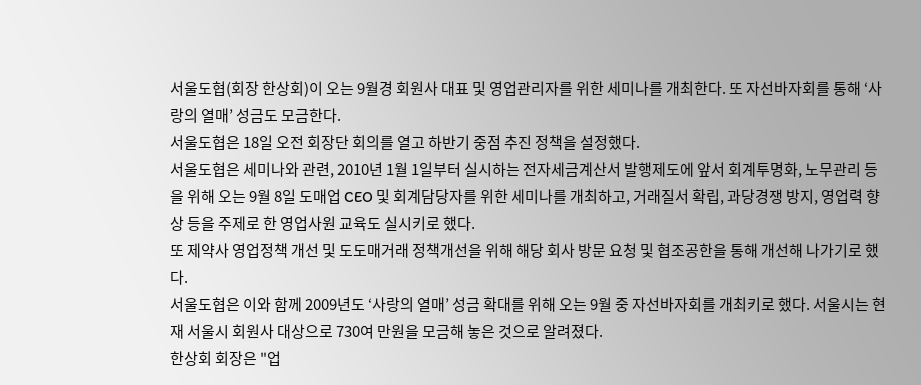서울도협(회장 한상회)이 오는 9월경 회원사 대표 및 영업관리자를 위한 세미나를 개최한다. 또 자선바자회를 통해 ‘사랑의 열매’ 성금도 모금한다.
서울도협은 18일 오전 회장단 회의를 열고 하반기 중점 추진 정책을 설정했다.
서울도협은 세미나와 관련, 2010년 1월 1일부터 실시하는 전자세금계산서 발행제도에 앞서 회계투명화, 노무관리 등을 위해 오는 9월 8일 도매업 CEO 및 회계담당자를 위한 세미나를 개최하고, 거래질서 확립, 과당경쟁 방지, 영업력 향상 등을 주제로 한 영업사원 교육도 실시키로 했다.
또 제약사 영업정책 개선 및 도도매거래 정책개선을 위해 해당 회사 방문 요청 및 협조공한을 통해 개선해 나가기로 했다.
서울도협은 이와 함께 2009년도 ‘사랑의 열매’ 성금 확대를 위해 오는 9월 중 자선바자회를 개최키로 했다. 서울시는 현재 서울시 회원사 대상으로 730여 만원을 모금해 놓은 것으로 알려졌다.
한상회 회장은 "업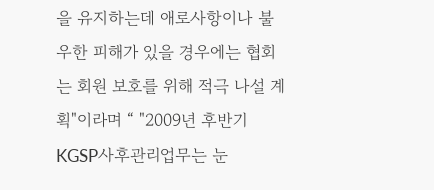을 유지하는데 애로사항이나 불우한 피해가 있을 경우에는 협회는 회원 보호를 위해 적극 나설 계획"이라며 “ "2009년 후반기 KGSP사후관리업무는 눈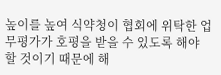높이를 높여 식약청이 협회에 위탁한 업무평가가 호평을 받을 수 있도록 해야 할 것이기 때문에 해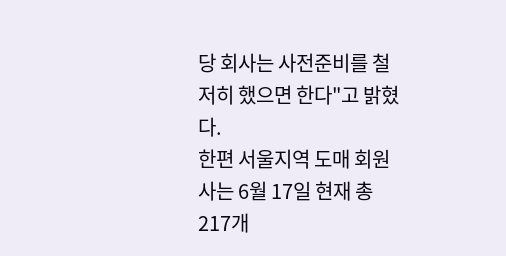당 회사는 사전준비를 철저히 했으면 한다"고 밝혔다.
한편 서울지역 도매 회원사는 6월 17일 현재 총 217개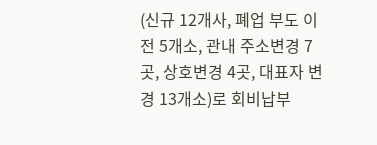(신규 12개사, 폐업 부도 이전 5개소, 관내 주소변경 7곳, 상호변경 4곳, 대표자 변경 13개소)로 회비납부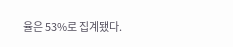율은 53%로 집계됐다.